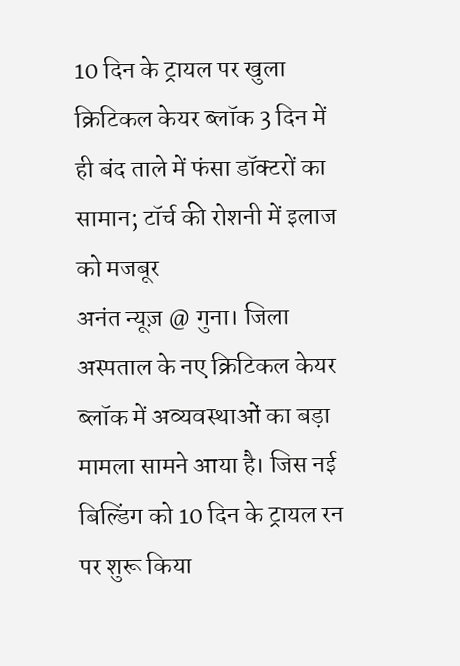10 दिन के ट्रायल पर खुला क्रिटिकल केयर ब्लॉक 3 दिन में ही बंद ताले में फंसा डॉक्टरों का सामान; टॉर्च की रोशनी में इलाज को मजबूर
अनंत न्यूज़ @ गुना। जिला अस्पताल के नए क्रिटिकल केयर ब्लॉक में अव्यवस्थाओं का बड़ा मामला सामने आया है। जिस नई बिल्डिंग को 10 दिन के ट्रायल रन पर शुरू किया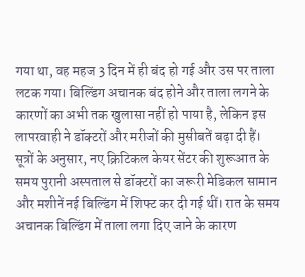गया था, वह महज 3 दिन में ही बंद हो गई और उस पर ताला लटक गया। बिल्डिंग अचानक बंद होने और ताला लगने के कारणों का अभी तक खुलासा नहीं हो पाया है, लेकिन इस लापरवाही ने डॉक्टरों और मरीजों की मुसीबतें बढ़ा दी हैं।
सूत्रों के अनुसार, नए क्रिटिकल केयर सेंटर की शुरूआत के समय पुरानी अस्पताल से डॉक्टरों का जरूरी मेडिकल सामान और मशीनें नई बिल्डिंग में शिफ्ट कर दी गई थीं। रात के समय अचानक बिल्डिंग में ताला लगा दिए जाने के कारण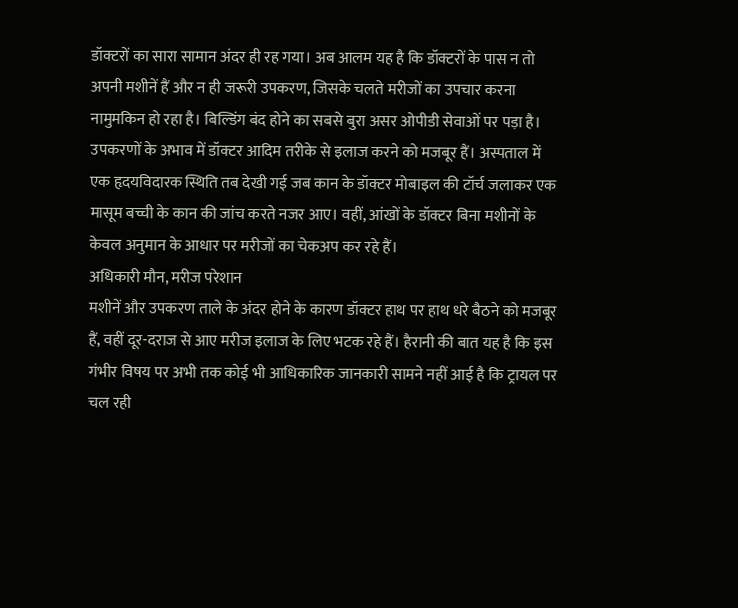डॉक्टरों का सारा सामान अंदर ही रह गया। अब आलम यह है कि डॉक्टरों के पास न तो अपनी मशीनें हैं और न ही जरूरी उपकरण, जिसके चलते मरीजों का उपचार करना नामुमकिन हो रहा है। बिल्डिंग बंद होने का सबसे बुरा असर ओपीडी सेवाओं पर पड़ा है। उपकरणों के अभाव में डॉक्टर आदिम तरीके से इलाज करने को मजबूर हैं। अस्पताल में एक हृदयविदारक स्थिति तब देखी गई जब कान के डॉक्टर मोबाइल की टॉर्च जलाकर एक मासूम बच्ची के कान की जांच करते नजर आए। वहीं, आंखों के डॉक्टर बिना मशीनों के केवल अनुमान के आधार पर मरीजों का चेकअप कर रहे हैं।
अधिकारी मौन, मरीज परेशान
मशीनें और उपकरण ताले के अंदर होने के कारण डॉक्टर हाथ पर हाथ धरे बैठने को मजबूर हैं, वहीं दूर-दराज से आए मरीज इलाज के लिए भटक रहे हैं। हैरानी की बात यह है कि इस गंभीर विषय पर अभी तक कोई भी आधिकारिक जानकारी सामने नहीं आई है कि ट्रायल पर चल रही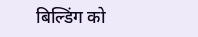बिल्डिंग को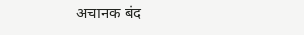अचानक बंद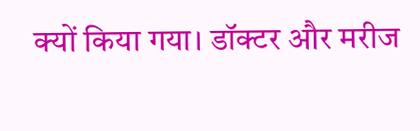क्यों किया गया। डॉक्टर और मरीज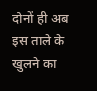दोनों ही अब इस ताले के खुलने का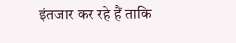इंतजार कर रहे हैं ताकि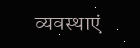व्यवस्थाएं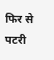फिर से पटरी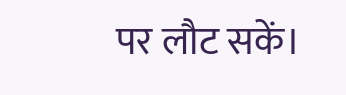पर लौट सकें।